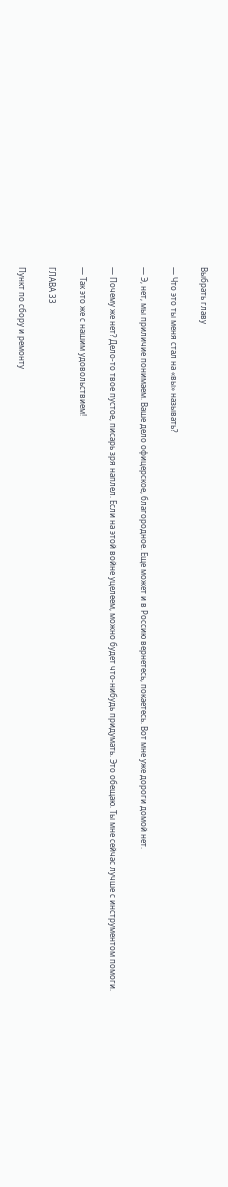Выбрать главу

— Что это ты меня стал на «вы» называть?

— Э, нет, мы приличие понимаем. Ваше дело офицерское, благородное. Еще может и в Россию вернетесь, покаетесь. Вот мне уже дороги домой нет.

— Почему же нет? Дело-то твое пустое, писарь зря наплел. Если на этой войне уцелеем, можно будет что-нибудь придумать. Это обещаю. Ты мне сейчас лучше с инструментом помоги.

— Так это же с нашим удовольствием!

ГЛАВА 33

Пункт по сбору и ремонту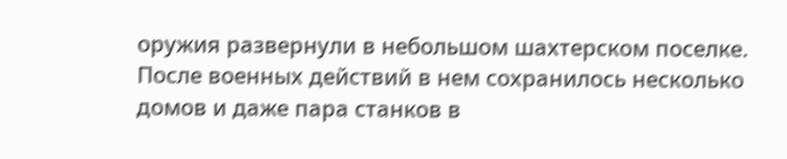оружия развернули в небольшом шахтерском поселке. После военных действий в нем сохранилось несколько домов и даже пара станков в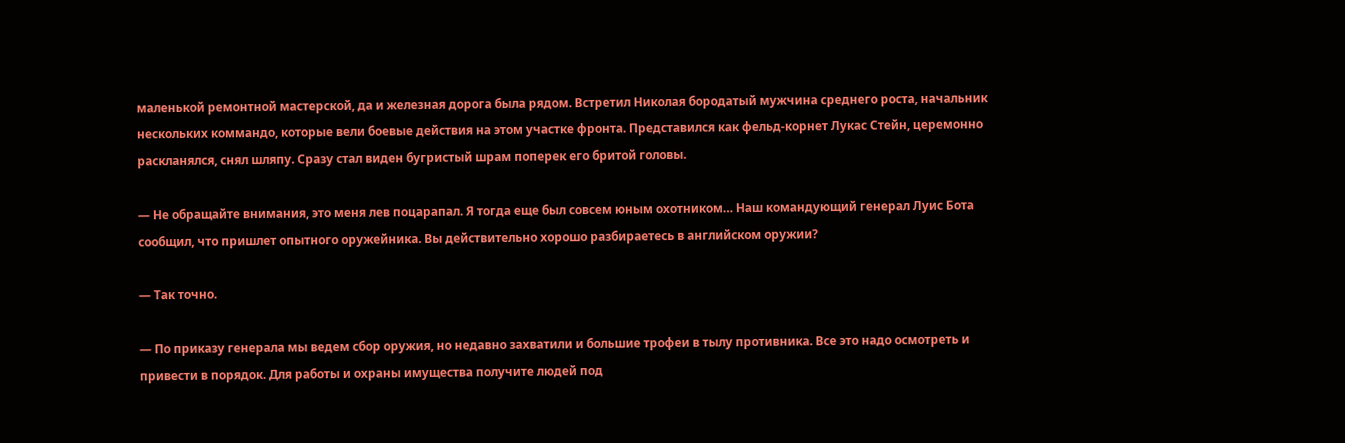маленькой ремонтной мастерской, да и железная дорога была рядом. Встретил Николая бородатый мужчина среднего роста, начальник нескольких коммандо, которые вели боевые действия на этом участке фронта. Представился как фельд-корнет Лукас Стейн, церемонно раскланялся, снял шляпу. Сразу стал виден бугристый шрам поперек его бритой головы.

— Не обращайте внимания, это меня лев поцарапал. Я тогда еще был совсем юным охотником… Наш командующий генерал Луис Бота сообщил, что пришлет опытного оружейника. Вы действительно хорошо разбираетесь в английском оружии?

— Так точно.

— По приказу генерала мы ведем сбор оружия, но недавно захватили и большие трофеи в тылу противника. Все это надо осмотреть и привести в порядок. Для работы и охраны имущества получите людей под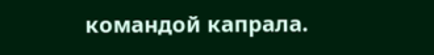командой капрала.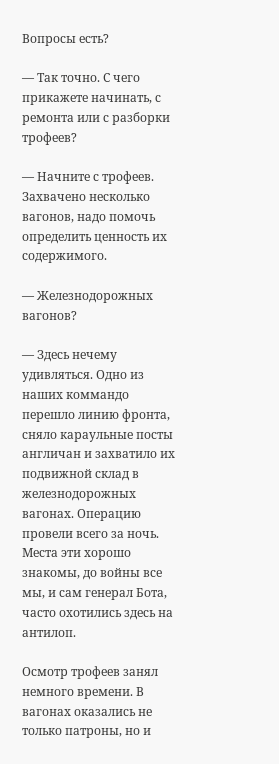Вопросы есть?

— Так точно. С чего прикажете начинать, с ремонта или с разборки трофеев?

— Начните с трофеев. Захвачено несколько вагонов, надо помочь определить ценность их содержимого.

— Железнодорожных вагонов?

— Здесь нечему удивляться. Одно из наших коммандо перешло линию фронта, сняло караульные посты англичан и захватило их подвижной склад в железнодорожных вагонах. Операцию провели всего за ночь. Места эти хорошо знакомы, до войны все мы, и сам генерал Бота, часто охотились здесь на антилоп.

Осмотр трофеев занял немного времени. В вагонах оказались не только патроны, но и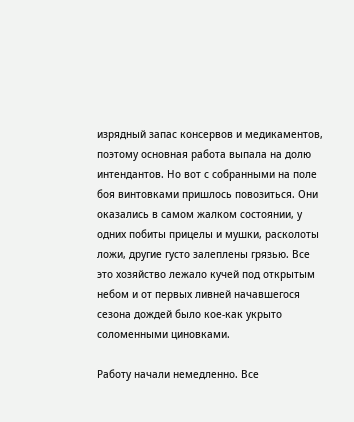изрядный запас консервов и медикаментов, поэтому основная работа выпала на долю интендантов. Но вот с собранными на поле боя винтовками пришлось повозиться. Они оказались в самом жалком состоянии, у одних побиты прицелы и мушки, расколоты ложи, другие густо залеплены грязью. Все это хозяйство лежало кучей под открытым небом и от первых ливней начавшегося сезона дождей было кое-как укрыто соломенными циновками.

Работу начали немедленно. Все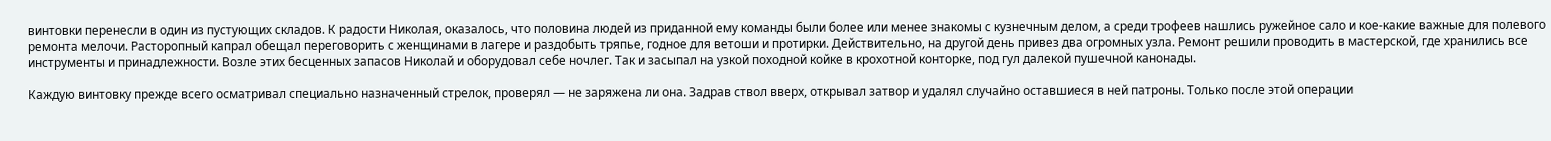винтовки перенесли в один из пустующих складов. К радости Николая, оказалось, что половина людей из приданной ему команды были более или менее знакомы с кузнечным делом, а среди трофеев нашлись ружейное сало и кое-какие важные для полевого ремонта мелочи. Расторопный капрал обещал переговорить с женщинами в лагере и раздобыть тряпье, годное для ветоши и протирки. Действительно, на другой день привез два огромных узла. Ремонт решили проводить в мастерской, где хранились все инструменты и принадлежности. Возле этих бесценных запасов Николай и оборудовал себе ночлег. Так и засыпал на узкой походной койке в крохотной конторке, под гул далекой пушечной канонады.

Каждую винтовку прежде всего осматривал специально назначенный стрелок, проверял — не заряжена ли она. Задрав ствол вверх, открывал затвор и удалял случайно оставшиеся в ней патроны. Только после этой операции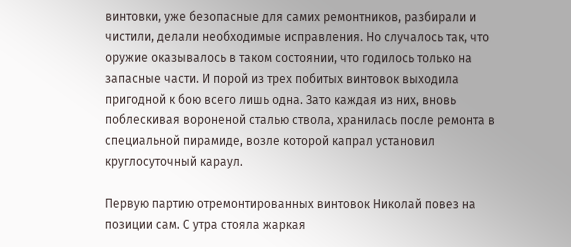винтовки, уже безопасные для самих ремонтников, разбирали и чистили, делали необходимые исправления. Но случалось так, что оружие оказывалось в таком состоянии, что годилось только на запасные части. И порой из трех побитых винтовок выходила пригодной к бою всего лишь одна. Зато каждая из них, вновь поблескивая вороненой сталью ствола, хранилась после ремонта в специальной пирамиде, возле которой капрал установил круглосуточный караул.

Первую партию отремонтированных винтовок Николай повез на позиции сам. С утра стояла жаркая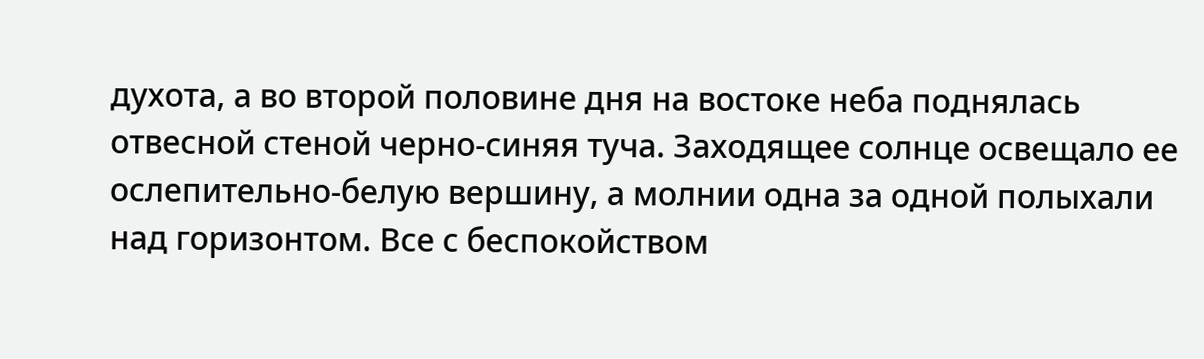духота, а во второй половине дня на востоке неба поднялась отвесной стеной черно-синяя туча. Заходящее солнце освещало ее ослепительно-белую вершину, а молнии одна за одной полыхали над горизонтом. Все с беспокойством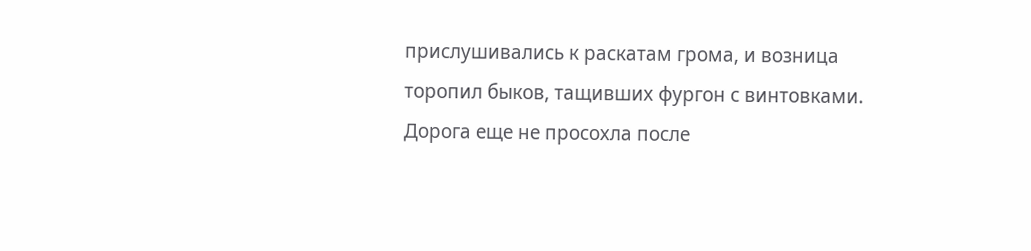прислушивались к раскатам грома, и возница торопил быков, тащивших фургон с винтовками. Дорога еще не просохла после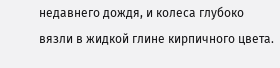недавнего дождя, и колеса глубоко вязли в жидкой глине кирпичного цвета.